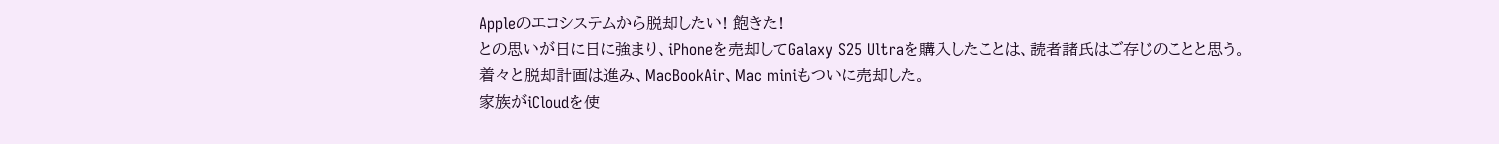Appleのエコシステムから脱却したい! 飽きた!
との思いが日に日に強まり、iPhoneを売却してGalaxy S25 Ultraを購入したことは、読者諸氏はご存じのことと思う。
着々と脱却計画は進み、MacBookAir、Mac miniもついに売却した。
家族がiCloudを使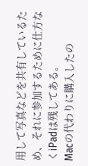用して写真などを共有しているため、それに参加するために仕方なくiPadは残してある。
Macの代わりに購入したの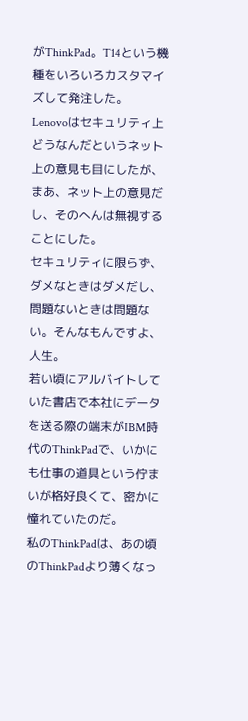がThinkPad。T14という機種をいろいろカスタマイズして発注した。
Lenovoはセキュリティ上どうなんだというネット上の意見も目にしたが、まあ、ネット上の意見だし、そのへんは無視することにした。
セキュリティに限らず、ダメなときはダメだし、問題ないときは問題ない。そんなもんですよ、人生。
若い頃にアルバイトしていた書店で本社にデータを送る際の端末がIBM時代のThinkPadで、いかにも仕事の道具という佇まいが格好良くて、密かに憧れていたのだ。
私のThinkPadは、あの頃のThinkPadより薄くなっ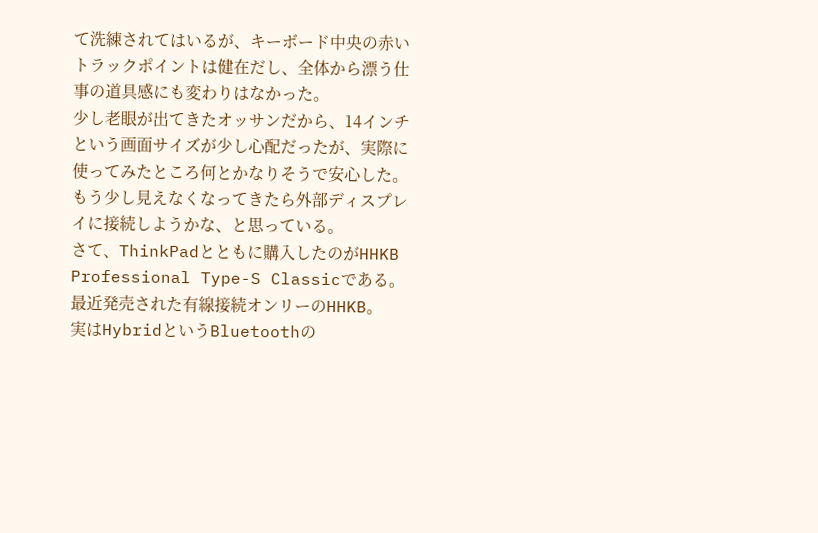て洗練されてはいるが、キーボード中央の赤いトラックポイントは健在だし、全体から漂う仕事の道具感にも変わりはなかった。
少し老眼が出てきたオッサンだから、14インチという画面サイズが少し心配だったが、実際に使ってみたところ何とかなりそうで安心した。
もう少し見えなくなってきたら外部ディスプレイに接続しようかな、と思っている。
さて、ThinkPadとともに購入したのがHHKB Professional Type-S Classicである。
最近発売された有線接続オンリーのHHKB。
実はHybridというBluetoothの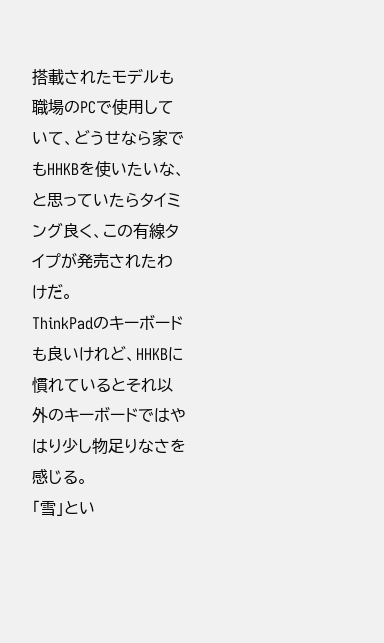搭載されたモデルも職場のPCで使用していて、どうせなら家でもHHKBを使いたいな、と思っていたらタイミング良く、この有線タイプが発売されたわけだ。
ThinkPadのキーボードも良いけれど、HHKBに慣れているとそれ以外のキーボードではやはり少し物足りなさを感じる。
「雪」とい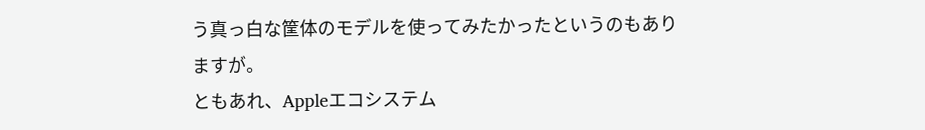う真っ白な筐体のモデルを使ってみたかったというのもありますが。
ともあれ、Appleエコシステム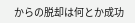からの脱却は何とか成功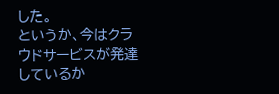した。
というか、今はクラウドサービスが発達しているか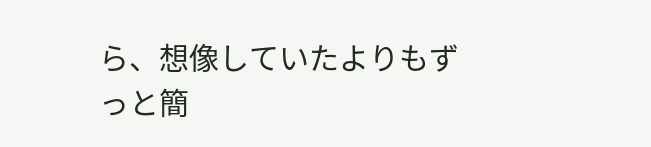ら、想像していたよりもずっと簡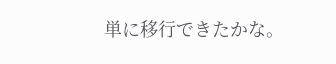単に移行できたかな。